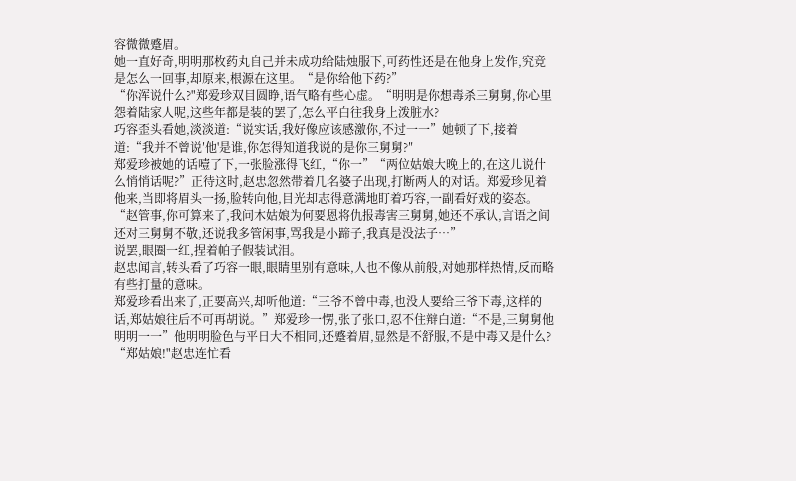容微微蹙眉。
她一直好奇,明明那枚药丸自己并未成功给陆烛服下,可药性还是在他身上发作,究竞是怎么一回事,却原来,根源在这里。“是你给他下药?”
“你浑说什么?"郑爱珍双目圆睁,语气略有些心虚。“明明是你想毒杀三舅舅,你心里怨着陆家人呢,这些年都是装的罢了,怎么平白往我身上泼脏水?
巧容歪头看她,淡淡道:“说实话,我好像应该感激你,不过一一”她顿了下,接着道:“我并不曾说′他'是谁,你怎得知道我说的是你三舅舅?″
郑爱珍被她的话噎了下,一张脸涨得飞红,“你一”“两位姑娘大晚上的,在这儿说什么悄悄话呢?”正待这时,赵忠忽然带着几名婆子出现,打断两人的对话。郑爱珍见着他来,当即将眉头一扬,脸转向他,目光却志得意满地盯着巧容,一副看好戏的姿态。
“赵管事,你可算来了,我问木姑娘为何要恩将仇报毒害三舅舅,她还不承认,言语之间还对三舅舅不敬,还说我多管闲事,骂我是小蹄子,我真是没法子…”
说罢,眼圈一红,捏着帕子假装试泪。
赵忠闻言,转头看了巧容一眼,眼睛里别有意味,人也不像从前般,对她那样热情,反而略有些打量的意味。
郑爱珍看出来了,正要高兴,却听他道:“三爷不曾中毒,也没人要给三爷下毒,这样的话,郑姑娘往后不可再胡说。”郑爱珍一愣,张了张口,忍不住辩白道:“不是,三舅舅他明明一一”他明明脸色与平日大不相同,还蹙着眉,显然是不舒服,不是中毒又是什么?
“郑姑娘!"赵忠连忙看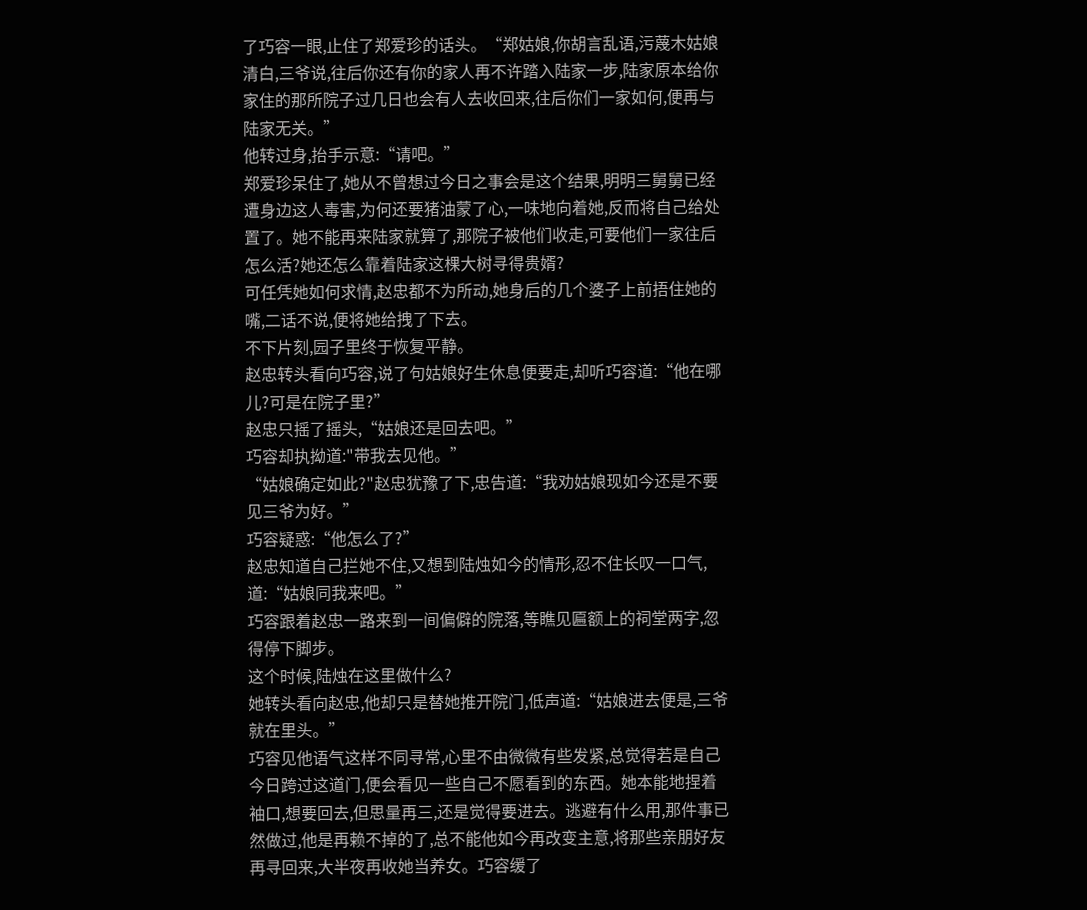了巧容一眼,止住了郑爱珍的话头。“郑姑娘,你胡言乱语,污蔑木姑娘清白,三爷说,往后你还有你的家人再不许踏入陆家一步,陆家原本给你家住的那所院子过几日也会有人去收回来,往后你们一家如何,便再与陆家无关。”
他转过身,抬手示意:“请吧。”
郑爱珍呆住了,她从不曾想过今日之事会是这个结果,明明三舅舅已经遭身边这人毒害,为何还要猪油蒙了心,一味地向着她,反而将自己给处置了。她不能再来陆家就算了,那院子被他们收走,可要他们一家往后怎么活?她还怎么靠着陆家这棵大树寻得贵婿?
可任凭她如何求情,赵忠都不为所动,她身后的几个婆子上前捂住她的嘴,二话不说,便将她给拽了下去。
不下片刻,园子里终于恢复平静。
赵忠转头看向巧容,说了句姑娘好生休息便要走,却听巧容道:“他在哪儿?可是在院子里?”
赵忠只摇了摇头,“姑娘还是回去吧。”
巧容却执拗道:"带我去见他。”
“姑娘确定如此?"赵忠犹豫了下,忠告道:“我劝姑娘现如今还是不要见三爷为好。”
巧容疑惑:“他怎么了?”
赵忠知道自己拦她不住,又想到陆烛如今的情形,忍不住长叹一口气,道:“姑娘同我来吧。”
巧容跟着赵忠一路来到一间偏僻的院落,等瞧见匾额上的祠堂两字,忽得停下脚步。
这个时候,陆烛在这里做什么?
她转头看向赵忠,他却只是替她推开院门,低声道:“姑娘进去便是,三爷就在里头。”
巧容见他语气这样不同寻常,心里不由微微有些发紧,总觉得若是自己今日跨过这道门,便会看见一些自己不愿看到的东西。她本能地捏着袖口,想要回去,但思量再三,还是觉得要进去。逃避有什么用,那件事已然做过,他是再赖不掉的了,总不能他如今再改变主意,将那些亲朋好友再寻回来,大半夜再收她当养女。巧容缓了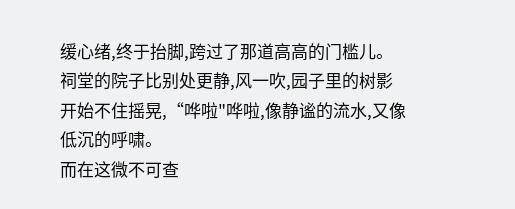缓心绪,终于抬脚,跨过了那道高高的门槛儿。祠堂的院子比别处更静,风一吹,园子里的树影开始不住摇晃,“哗啦"哗啦,像静谧的流水,又像低沉的呼啸。
而在这微不可查